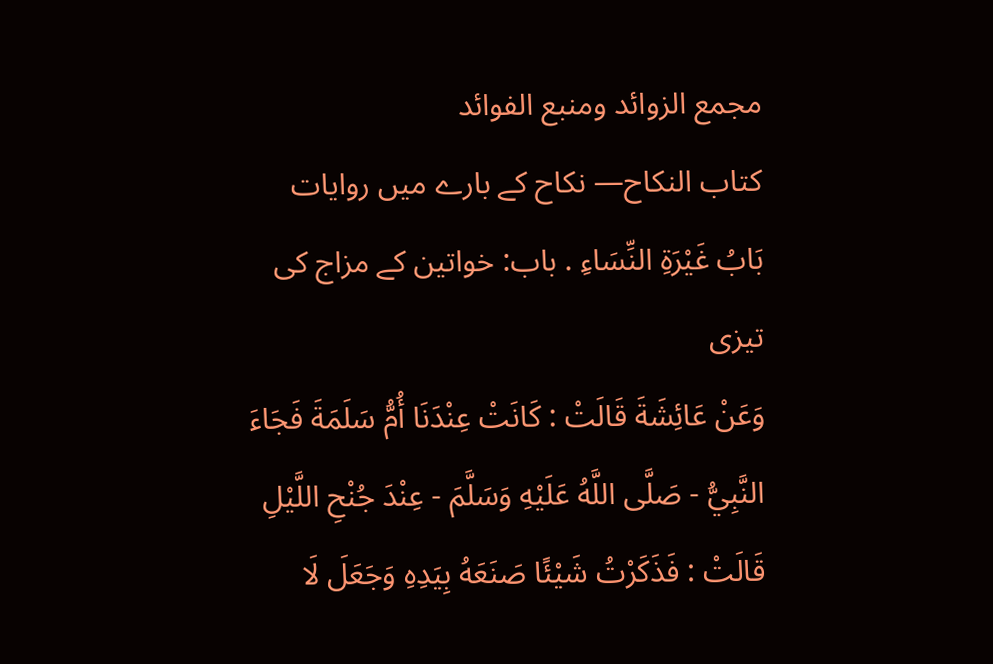مجمع الزوائد ومنبع الفوائد
كتاب النكاح— نکاح کے بارے میں روایات
بَابُ غَيْرَةِ النِّسَاءِ . باب: خواتین کے مزاج کی تیزی
وَعَنْ عَائِشَةَ قَالَتْ : كَانَتْ عِنْدَنَا أُمُّ سَلَمَةَ فَجَاءَ النَّبِيُّ - صَلَّى اللَّهُ عَلَيْهِ وَسَلَّمَ - عِنْدَ جُنْحِ اللَّيْلِ قَالَتْ : فَذَكَرْتُ شَيْئًا صَنَعَهُ بِيَدِهِ وَجَعَلَ لَا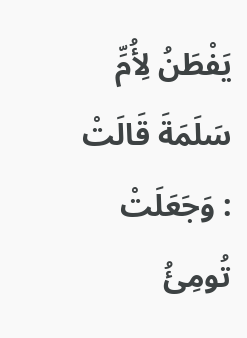يَفْطَنُ لِأُمِّ سَلَمَةَ قَالَتْ : وَجَعَلَتْ تُومِئُ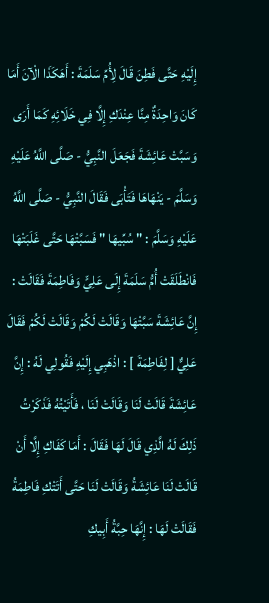إِلَيْهِ حَتَّى فَطِنَ قَالَ لِأُمِّ سَلَمَةَ : أَهَكَذَا الْآنَ أَمَا كَانَ وَاحِدَةٌ مِنَّا عِنْدَكِ إِلَّا فِي خَلَائِهِ كَمَا أَرَى وَسَبَّتْ عَائِشَةَ فَجَعَلَ النَّبِيُّ - صَلَّى اللَّهُ عَلَيْهِ وَسَلَّمَ - يَنْهَاهَا فَتَأْبَى فَقَالَ النَّبِيُّ - صَلَّى اللَّهُ عَلَيْهِ وَسَلَّمَ : " سُبِّيهَا " فَسَبَّتْهَا حَتَّى غَلَبَتْهَا فَانْطَلَقَتْ أُمُّ سَلَمَةَ إِلَى عَلِيٍّ وَفَاطِمَةَ فَقَالَتْ : إِنَّ عَائِشَةَ سَبَّتْهَا وَقَالَتْ لَكُمْ وَقَالَتْ لَكُمْ فَقَالَ عَلِيٌّ [ لِفَاطِمَةَ ] : اذْهَبِي إِلَيْهِ فَقُولِي لَهُ : إِنَّ عَائِشَةَ قَالَتْ لَنَا وَقَالَتْ لَنَا ، فَأَتَيْتُهُ فَذَكَرْتُ ذَلِكَ لَهُ الَّذِي قَالَ لَهَا فَقَالَ : أَمَا كَفَاكِ إِلَّا أَنْ قَالَتْ لَنَا عَائِشَةُ وَقَالَتْ لَنَا حَتَّى أَتَتْكِ فَاطِمَةُ فَقَالَتْ لَهَا : إِنَّهَا حِبَّةُ أَبِيكِ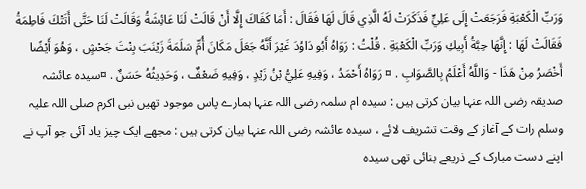وَرَبِّ الْكَعْبَةِ فَرَجَعَتْ إِلَى عَلِيٍّ فَذَكَرَتْ لَهُ الَّذِي قَالَ لَهَا فَقَالَ : أَمَا كَفَاكَ إِلَّا أَنْ قَالَتْ لَنَا عَائِشَةُ وَقَالَتْ لَنَا حَتَّى أَتَتْكَ فَاطِمَةُ فَقَالَتْ لَهَا : إِنَّهَا حِبَّةُ أَبِيكِ وَرَبِّ الْكَعْبَةِ . قُلْتُ : رَوَاهُ أَبُو دَاوُدَ غَيْرَ أَنَّهُ جَعَلَ مَكَانَ أُمِّ سَلَمَةَ زَيْنَبَ بِنْتَ جَحْشٍ ، وَهُوَ أَيْضًا أَخْصَرُ مِنْ هَذَا - وَاللَّهُ أَعْلَمُ بِالصَّوَابِ . ¤ رَوَاهُ أَحْمَدُ ، وَفِيهِ عَلِيُّ بْنُ زَيْدٍ ، وَفِيهِ ضَعْفٌ ، وَحَدِيثُهُ حَسَنٌ . ¤سیدہ عائشہ صدیقہ رضی اللہ عنہا بیان کرتی ہیں : سیدہ ام سلمہ رضی اللہ عنہا ہمارے پاس موجود تھیں نبی اکرم صلی اللہ علیہ وسلم رات کے آغاز کے وقت تشریف لائے ، سیدہ عائشہ رضی اللہ عنہا بیان کرتی ہیں : مجھے ایک چیز یاد آئی جو آپ نے اپنے دست مبارک کے ذریعے بنائی تھی سیدہ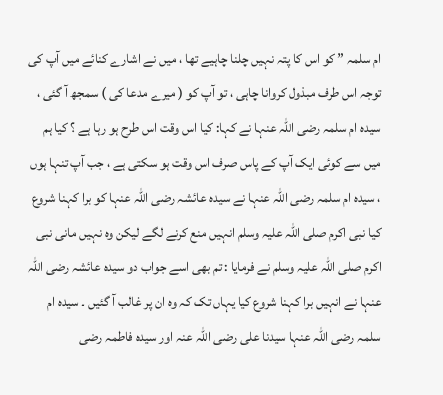ام سلمہ ” کو اس کا پتہ نہیں چلنا چاہیے تھا ، میں نے اشارے کنائے میں آپ کی توجہ اس طرف مبذول کروانا چاہی ، تو آپ کو ( میرے مدعا کی ) سمجھ آ گئی ، سیدہ ام سلمہ رضی اللہ عنہا نے کہا: کیا اس وقت اس طرح ہو رہا ہے ؟ کیا ہم میں سے کوئی ایک آپ کے پاس صرف اس وقت ہو سکتی ہے ، جب آپ تنہا ہوں ، سیدہ ام سلمہ رضی اللہ عنہا نے سیدہ عائشہ رضی اللہ عنہا کو برا کہنا شروع کیا نبی اکرم صلی اللہ علیہ وسلم انہیں منع کرنے لگے لیکن وہ نہیں مانی نبی اکرم صلی اللہ علیہ وسلم نے فرمایا : تم بھی اسے جواب دو سیدہ عائشہ رضی اللہ عنہا نے انہیں برا کہنا شروع کیا یہاں تک کہ وہ ان پر غالب آ گئیں ۔ سیدہ ام سلمہ رضی اللہ عنہا سیدنا علی رضی اللہ عنہ اور سیدہ فاطمہ رضی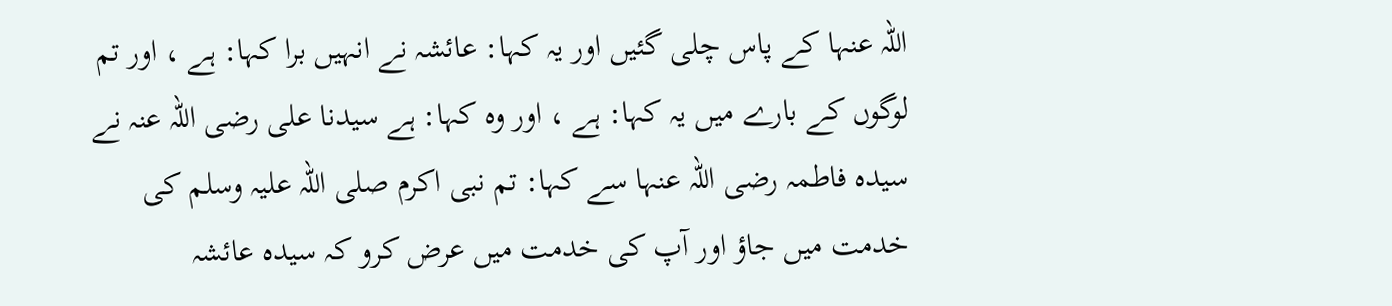اللہ عنہا کے پاس چلی گئیں اور یہ کہا: عائشہ نے انہیں برا کہا: ہے ، اور تم لوگوں کے بارے میں یہ کہا: ہے ، اور وہ کہا: ہے سیدنا علی رضی اللہ عنہ نے سیدہ فاطمہ رضی اللہ عنہا سے کہا: تم نبی اکرم صلی اللہ علیہ وسلم کی خدمت میں جاؤ اور آپ کی خدمت میں عرض کرو کہ سیدہ عائشہ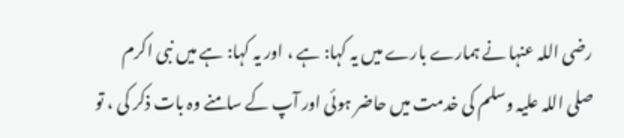رضی اللہ عنہا نے ہمارے بارے میں یہ کہا: ہے ، اور یہ کہا: ہے میں نبی اکرم صلی اللہ علیہ وسلم کی خدمت میں حاضر ہوئی اور آپ کے سامنے وہ بات ذکر کی ، تو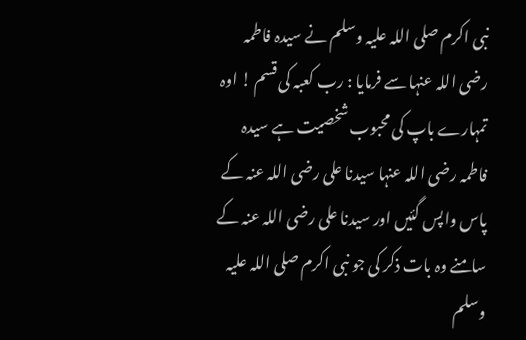نبی اکرم صلی اللہ علیہ وسلم نے سیدہ فاطمہ رضی اللہ عنہا سے فرمایا : رب کعبہ کی قسم ! اوہ تمہارے باپ کی محبوب شخصیت ہے سیدہ فاطمہ رضی اللہ عنہا سیدنا علی رضی اللہ عنہ کے پاس واپس گئیں اور سیدنا علی رضی اللہ عنہ کے سامنے وہ بات ذکر کی جو نبی اکرم صلی اللہ علیہ وسلم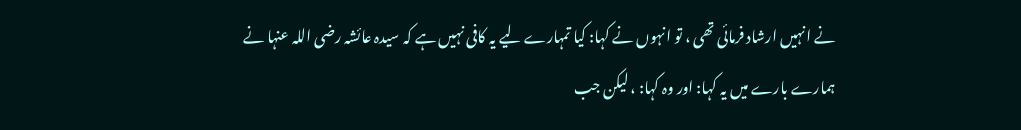نے انہیں ارشاد فرمائی تھی ، تو انہوں نے کہا: کیا تمہارے لیے یہ کافی نہیں ہے کہ سیدہ عائشہ رضی اللہ عنہا نے ہمارے بارے میں یہ کہا: اور وہ کہا: ، لیکن جب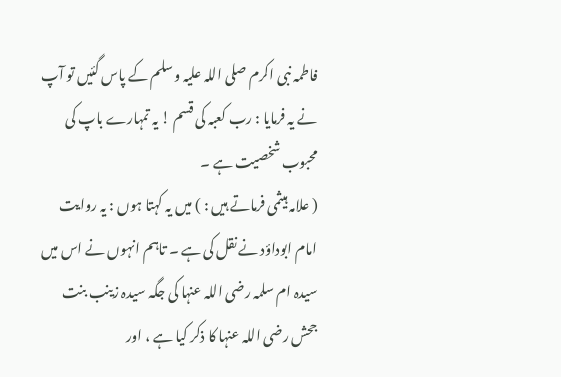فاطمہ نبی اکرم صلی اللہ علیہ وسلم کے پاس گئیں تو آپ نے یہ فرمایا : رب کعبہ کی قسم ! یہ تمہارے باپ کی محبوب شخصیت ہے ۔
( علامہ ہیثمی فرماتے ہیں : ) میں یہ کہتا ہوں : یہ روایت امام ابوداؤد نے نقل کی ہے ۔ تاہم انہوں نے اس میں سیدہ ام سلمہ رضی اللہ عنہا کی جگہ سیدہ زینب بنت جحش رضی اللہ عنہا کا ذکر کیا ہے ، اور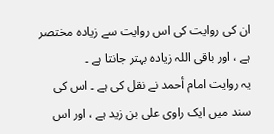ان کی روایت کی اس روایت سے زیادہ مختصر ہے ، اور باقی اللہ زیادہ بہتر جانتا ہے ۔
یہ روایت امام أحمد نے نقل کی ہے ۔ اس کی سند میں ایک راوی علی بن زید ہے ، اور اس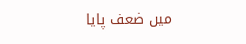میں ضعف پایا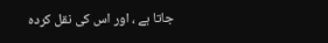جاتا ہے ، اور اس کی نقل کردہ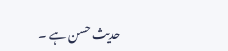حدیث حسن ہے ۔